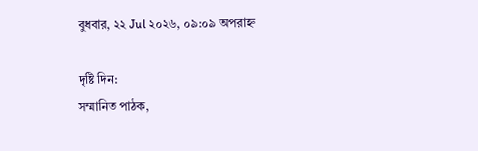বুধবার, ২২ Jul ২০২৬, ০৯:০৯ অপরাহ্ন

দৃষ্টি দিন:
সম্মানিত পাঠক,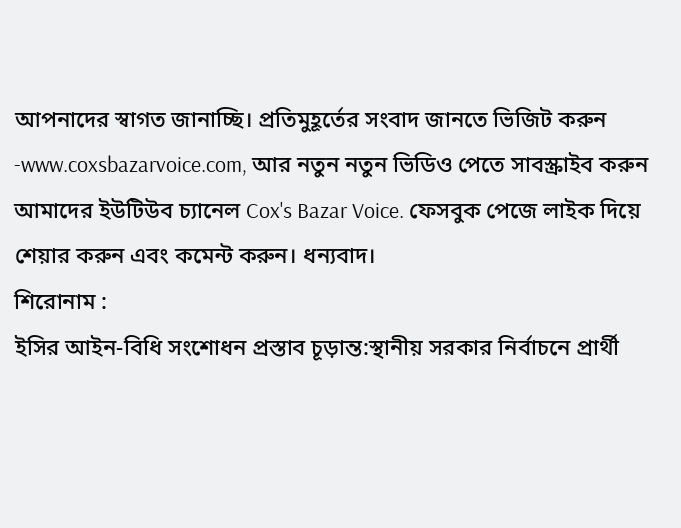আপনাদের স্বাগত জানাচ্ছি। প্রতিমুহূর্তের সংবাদ জানতে ভিজিট করুন -www.coxsbazarvoice.com, আর নতুন নতুন ভিডিও পেতে সাবস্ক্রাইব করুন আমাদের ইউটিউব চ্যানেল Cox's Bazar Voice. ফেসবুক পেজে লাইক দিয়ে শেয়ার করুন এবং কমেন্ট করুন। ধন্যবাদ।
শিরোনাম :
ইসির আইন-বিধি সংশোধন প্রস্তাব চূড়ান্ত:স্থানীয় সরকার নির্বাচনে প্রার্থী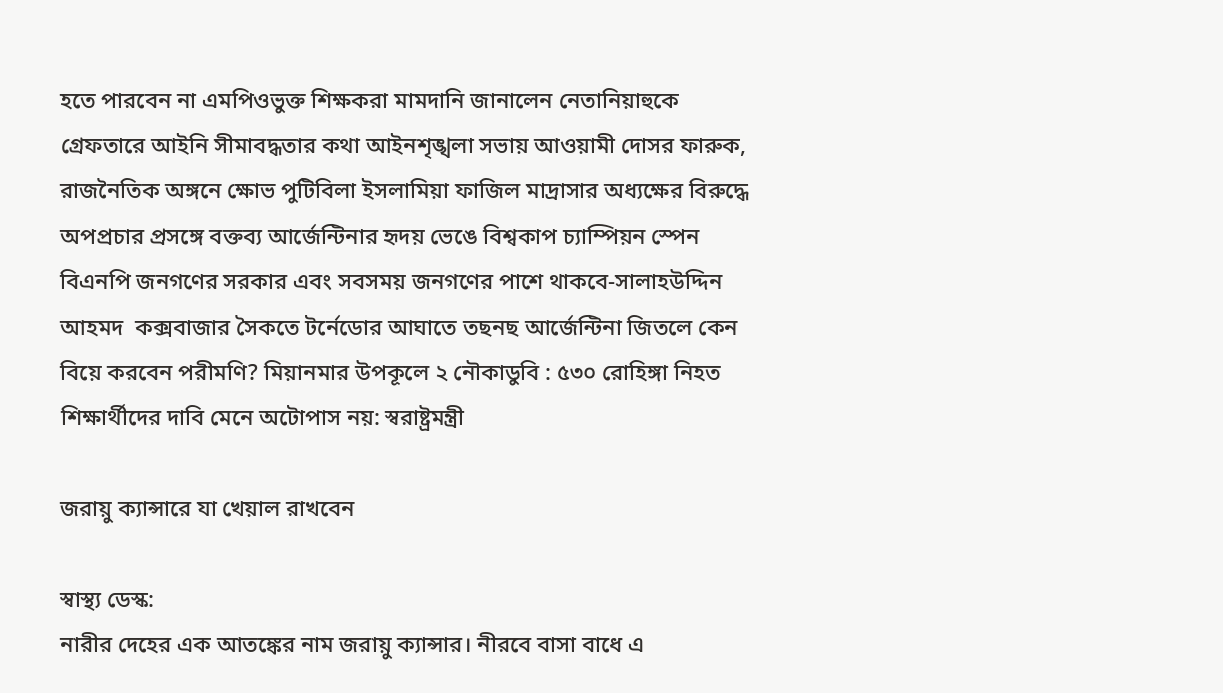হতে পারবেন না এমপিওভুক্ত শিক্ষকরা মামদানি জানালেন নেতানিয়াহুকে গ্রেফতারে আইনি সীমাবদ্ধতার কথা আইনশৃঙ্খলা সভায় আওয়ামী দোসর ফারুক, রাজনৈতিক অঙ্গনে ক্ষোভ পুটিবিলা ইসলামিয়া ফাজিল মাদ্রাসার অধ্যক্ষের বিরুদ্ধে অপপ্রচার প্রসঙ্গে বক্তব্য আর্জেন্টিনার হৃদয় ভেঙে বিশ্বকাপ চ্যাম্পিয়ন স্পেন বিএনপি জনগণের সরকার এবং সবসময় জনগণের পাশে থাকবে-সালাহউদ্দিন আহমদ  কক্সবাজার সৈকতে টর্নেডোর আঘাতে তছনছ আর্জেন্টিনা জিতলে কেন বিয়ে করবেন পরীমণি? মিয়ানমার উপকূলে ২ নৌকাডুবি : ৫৩০ রোহিঙ্গা নিহত শিক্ষার্থীদের দাবি মেনে অটোপাস নয়: স্বরাষ্ট্রমন্ত্রী

জরায়ু ক্যান্সারে যা খেয়াল রাখবেন

স্বাস্থ্য ডেস্ক:
নারীর দেহের এক আতঙ্কের নাম জরায়ু ক্যান্সার। নীরবে বাসা বাধে এ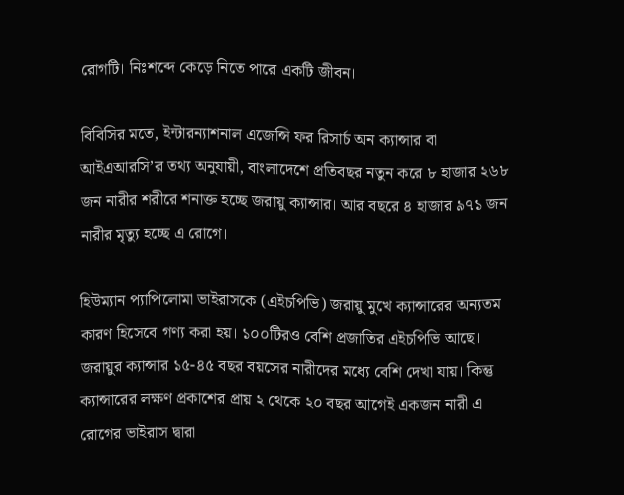রোগটি। নিঃশব্দে কেড়ে নিতে পারে একটি জীবন।

বিবিসির মতে, ইন্টারন্যাশনাল এজেন্সি ফর রিসার্চ অন ক্যান্সার বা আইএআরসি’র তথ্য অনুযায়ী, বাংলাদেশে প্রতিবছর নতুন করে ৮ হাজার ২৬৮ জন নারীর শরীরে শনাক্ত হচ্ছে জরায়ু ক্যান্সার। আর বছরে ৪ হাজার ৯৭১ জন নারীর মৃত্যু হচ্ছে এ রোগে।

হিউম্যান প্যাপিলোমা ভাইরাসকে (এইচপিভি) জরায়ু মুখে ক্যান্সারের অন্যতম কারণ হিসেবে গণ্য করা হয়। ১০০টিরও বেশি প্রজাতির এইচপিভি আছে। জরায়ুর ক্যান্সার ১৫-৪৫ বছর বয়সের নারীদের মধ্যে বেশি দেখা যায়। কিন্তু ক্যান্সারের লক্ষণ প্রকাশের প্রায় ২ থেকে ২০ বছর আগেই একজন নারী এ রোগের ভাইরাস দ্বারা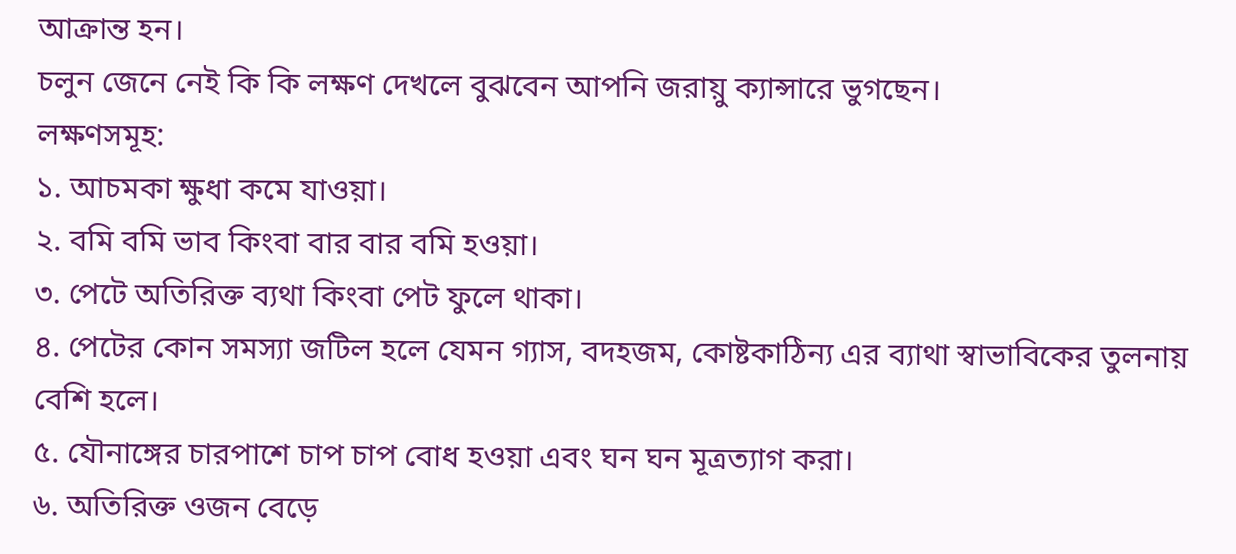আক্রান্ত হন।
চলুন জেনে নেই কি কি লক্ষণ দেখলে বুঝবেন আপনি জরায়ু ক্যান্সারে ভুগছেন।
লক্ষণসমূহ:
১. আচমকা ক্ষুধা কমে যাওয়া।
২. বমি বমি ভাব কিংবা বার বার বমি হওয়া।
৩. পেটে অতিরিক্ত ব্যথা কিংবা পেট ফুলে থাকা।
৪. পেটের কোন সমস্যা জটিল হলে যেমন গ্যাস, বদহজম, কোষ্টকাঠিন্য এর ব্যাথা স্বাভাবিকের তুলনায় বেশি হলে।
৫. যৌনাঙ্গের চারপাশে চাপ চাপ বোধ হওয়া এবং ঘন ঘন মূত্রত্যাগ করা।
৬. অতিরিক্ত ওজন বেড়ে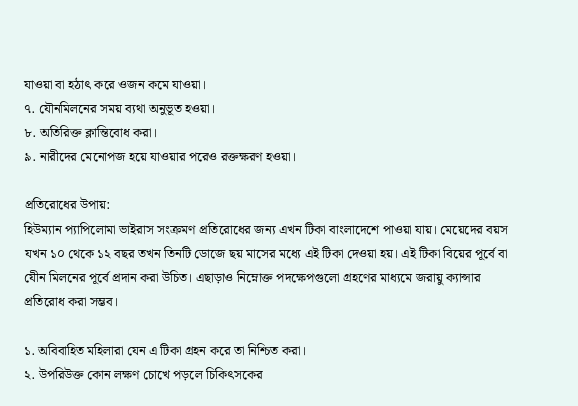যাওয়া বা হঠাৎ করে ওজন কমে যাওয়া।
৭. যৌনমিলনের সময় ব্যথা অনুভূত হওয়া।
৮. অতিরিক্ত ক্লান্তিবোধ করা।
৯. নারীদের মেনোপজ হয়ে যাওয়ার পরেও রক্তক্ষরণ হওয়া।

প্রতিরোধের উপায়:
হিউম্যান প্যাপিলোমা ভাইরাস সংক্রমণ প্রতিরোধের জন্য এখন টিকা বাংলাদেশে পাওয়া যায়। মেয়েদের বয়স যখন ১০ থেকে ১২ বছর তখন তিনটি ডোজে ছয় মাসের মধ্যে এই টিকা দেওয়া হয়। এই টিকা বিয়ের পূর্বে বা যেীন মিলনের পূর্বে প্রদান করা উচিত। এছাড়াও নিম্নোক্ত পদক্ষেপগুলো গ্রহণের মাধ্যমে জরায়ু ক্যান্সার প্রতিরোধ করা সম্ভব।

১. অবিবাহিত মহিলারা যেন এ টিকা গ্রহন করে তা নিশ্চিত করা।
২. উপরিউক্ত কোন লক্ষণ চোখে পড়লে চিকিৎসকের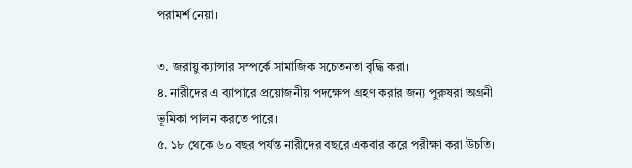পরামর্শ নেয়া।

৩. জরায়ু ক্যান্সার সম্পর্কে সামাজিক সচেতনতা বৃদ্ধি করা।
৪. নারীদের এ ব্যাপারে প্রয়োজনীয় পদক্ষেপ গ্রহণ করার জন্য পুরুষরা অগ্রনী ভূমিকা পালন করতে পারে।
৫. ১৮ থেকে ৬০ বছর পর্যন্ত নারীদের বছরে একবার করে পরীক্ষা করা উচতি।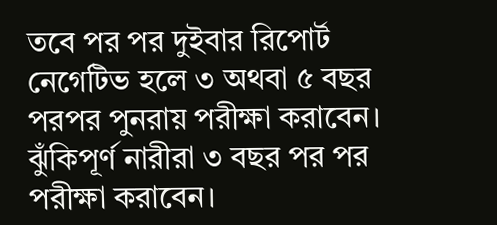তবে পর পর দুইবার রিপোর্ট নেগেটিভ হলে ৩ অথবা ৫ বছর পরপর পুনরায় পরীক্ষা করাবেন। ঝুঁকিপূর্ণ নারীরা ৩ বছর পর পর পরীক্ষা করাবেন।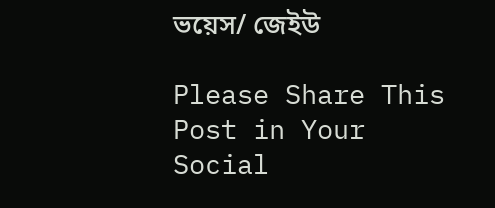ভয়েস/ জেইউ

Please Share This Post in Your Social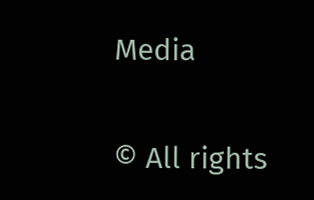Media

© All rights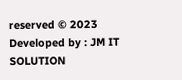reserved © 2023
Developed by : JM IT SOLUTION